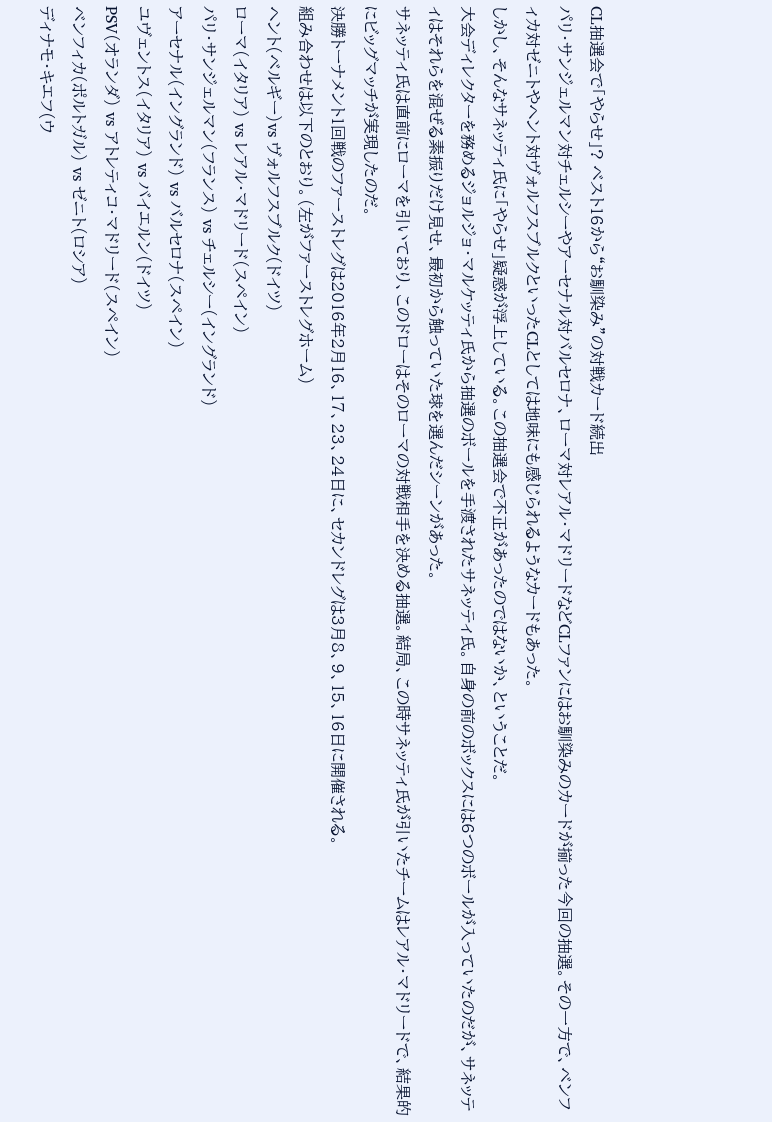CL抽選会で「やらせ」? ベスト16から“お馴染み”の対戦カード続出
パリ・サンジェルマン対チェルシーやアーセナル対バルセロナ、ローマ対レアル・マドリードなどCLファンにはお馴染みのカードが揃った今回の抽選。その一方で、ベンフィカ対ゼニトやヘント対ヴォルフスブルクといったCLとしては地味にも感じられるようなカードもあった。
しかし、そんなサネッティ氏に「やらせ」疑惑が浮上している。この抽選会で不正があったのではないか、ということだ。
大会ディレクターを務めるジョルジョ・マルケッティ氏から抽選のボールを手渡されたサネッティ氏。自身の前のボックスには6つのボールが入っていたのだが、サネッティはそれらを混ぜる素振りだけ見せ、最初から触っていた球を選んだシーンがあった。
サネッティ氏は直前にローマを引いており、このドローはそのローマの対戦相手を決める抽選。結局、この時サネッティ氏が引いたチームはレアル・マドリードで、結果的にビッグマッチが実現したのだ。
決勝トーナメント1回戦のファーストレグは2016年2月16、17、23、24日に、セカンドレグは3月8、9、15、16日に開催される。
組み合わせは以下のとおり。(左がファーストレグホーム)
ヘント(ベルギー)vs ヴォルフスブルク(ドイツ)
ローマ(イタリア) vs レアル・マドリード(スペイン)
パリ・サンジェルマン(フランス) vs チェルシー(イングランド)
アーセナル(イングランド) vs バルセロナ(スペイン)
ユヴェントス(イタリア) vs バイエルン(ドイツ)
PSV(オランダ) vs アトレティコ・マドリード(スペイン)
ベンフィカ(ポルトガル) vs ゼニト(ロシア)
ディナモ・キエフ(ウ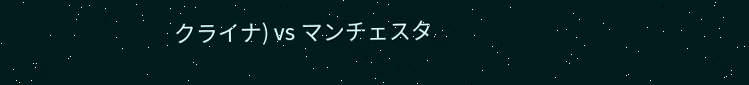クライナ) vs マンチェスタ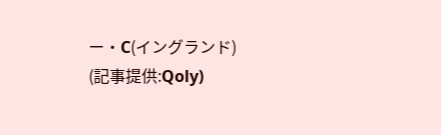ー・C(イングランド)
(記事提供:Qoly)